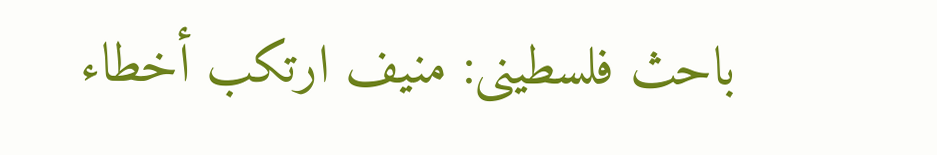باحث فلسطينى: منيف ارتكب أخطاء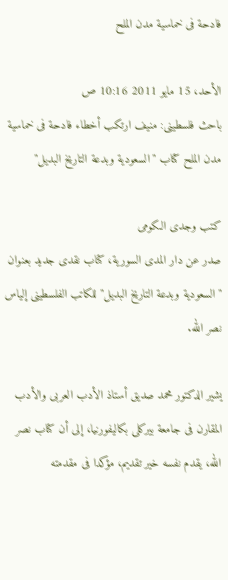فادحة فى خماسية مدن الملح

الأحد، 15 مايو 2011 10:16 ص
باحث فلسطينى: منيف ارتكب أخطاء فادحة فى خماسية مدن الملح كتاب "السعودية وبدعة التاريخ البديل"

كتب وجدى الكومى
صدر عن دار المدى السورية، كتاب نقدى جديد بعنوان " السعودية وبدعة التاريخ البديل" للكاتب الفلسطينى إلياس نصر الله.

يشير الدكتور محمد صديق أستاذ الأدب العربى والأدب المقارن فى جامعة بيركلى بكاليفورنيا، إلى أن كتاب نصر الله، يقدم نفسه خير تقديم، مؤكدا فى مقدمته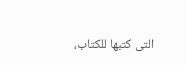التى كتبها للكتاب،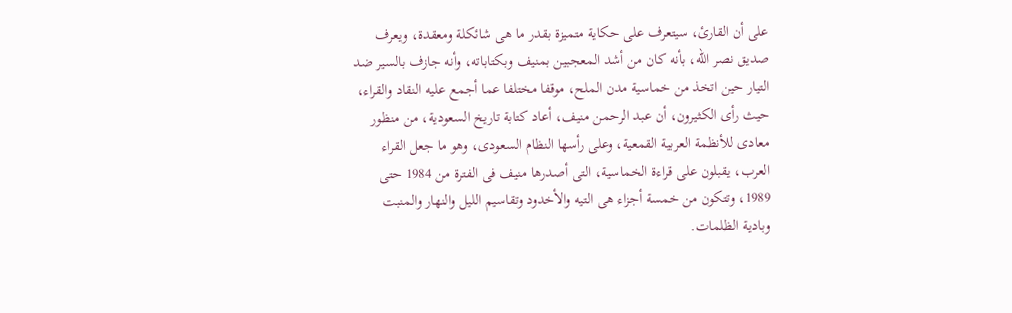على أن القارئ، سيتعرف على حكاية متميزة بقدر ما هى شائكلة ومعقدة، ويعرف صديق نصر الله، بأنه كان من أشد المعجبين بمنيف وبكتاباته، وأنه جازف بالسير ضد التيار حين اتخذ من خماسية مدن الملح، موقفا مختلفا عما أجمع عليه النقاد والقراء، حيث رأى الكثيرون، أن عبد الرحمن منيف، أعاد كتابة تاريخ السعودية، من منظور معادى للأنظمة العربية القمعية، وعلى رأسها النظام السعودى، وهو ما جعل القراء العرب، يقبلون على قراءة الخماسية، التى أصدرها منيف فى الفترة من 1984 حتى 1989، وتتكون من خمسة أجزاء هى التيه والأخدود وتقاسيم الليل والنهار والمنبت وبادية الظلمات.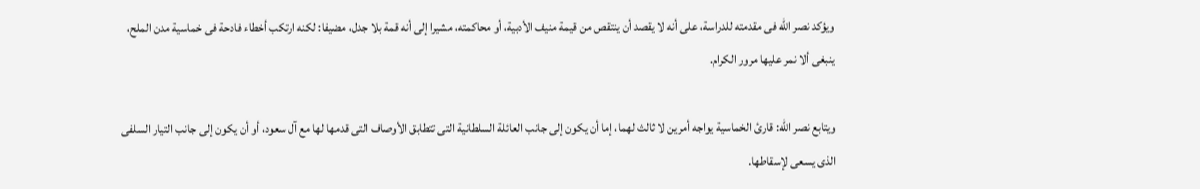ويؤكد نصر الله فى مقدمته للدراسة، على أنه لا يقصد أن ينتقص من قيمة منيف الأدبية، أو محاكمته، مشيرا إلى أنه قمة بلا جدل، مضيفا: لكنه ارتكب أخطاء فادحة فى خماسية مدن الملح، ينبغى ألا نمر عليها مرور الكرام.

ويتابع نصر الله: قارئ الخماسية يواجه أمرين لا ثالث لهما، إما أن يكون إلى جانب العائلة السلطانية التى تتطابق الأوصاف التى قدمها لها مع آل سعود، أو أن يكون إلى جانب التيار السلفى الذى يسعى لإسقاطها.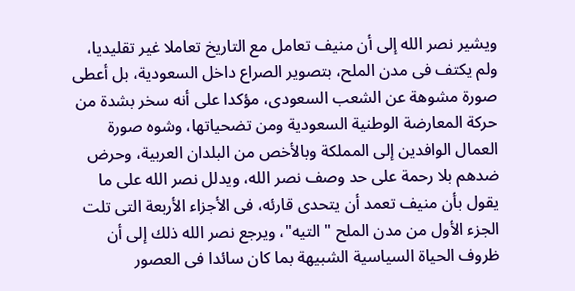ويشير نصر الله إلى أن منيف تعامل مع التاريخ تعاملا غير تقليديا، ولم يكتف فى مدن الملح، بتصوير الصراع داخل السعودية، بل أعطى صورة مشوهة عن الشعب السعودى، مؤكدا على أنه سخر بشدة من حركة المعارضة الوطنية السعودية ومن تضحياتها، وشوه صورة العمال الوافدين إلى المملكة وبالأخص من البلدان العربية، وحرض ضدهم بلا رحمة على حد وصف نصر الله، ويدلل نصر الله على ما يقول بأن منيف تعمد أن يتحدى قارئه، فى الأجزاء الأربعة التى تلت الجزء الأول من مدن الملح " التيه"، ويرجع نصر الله ذلك إلى أن ظروف الحياة السياسية الشبيهة بما كان سائدا فى العصور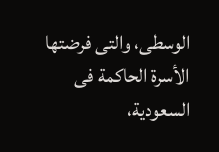الوسطى، والتى فرضتها الأسرة الحاكمة فى السعودية،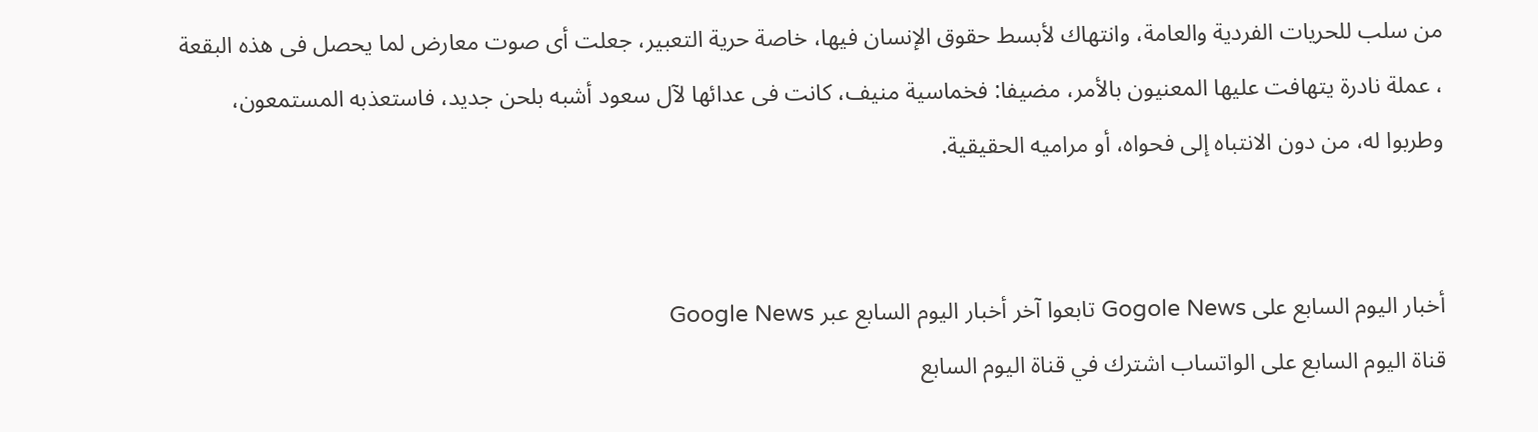من سلب للحريات الفردية والعامة، وانتهاك لأبسط حقوق الإنسان فيها، خاصة حرية التعبير، جعلت أى صوت معارض لما يحصل فى هذه البقعة ، عملة نادرة يتهافت عليها المعنيون بالأمر، مضيفا: فخماسية منيف، كانت فى عدائها لآل سعود أشبه بلحن جديد، فاستعذبه المستمعون، وطربوا له، من دون الانتباه إلى فحواه، أو مراميه الحقيقية.


أخبار اليوم السابع على Gogole News تابعوا آخر أخبار اليوم السابع عبر Google News
قناة اليوم السابع على الواتساب اشترك في قناة اليوم السابع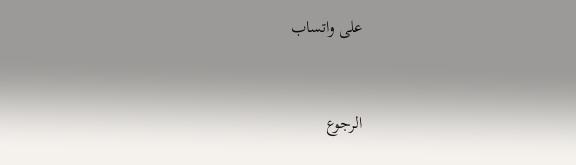على واتساب



الرجوع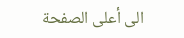الى أعلى الصفحة